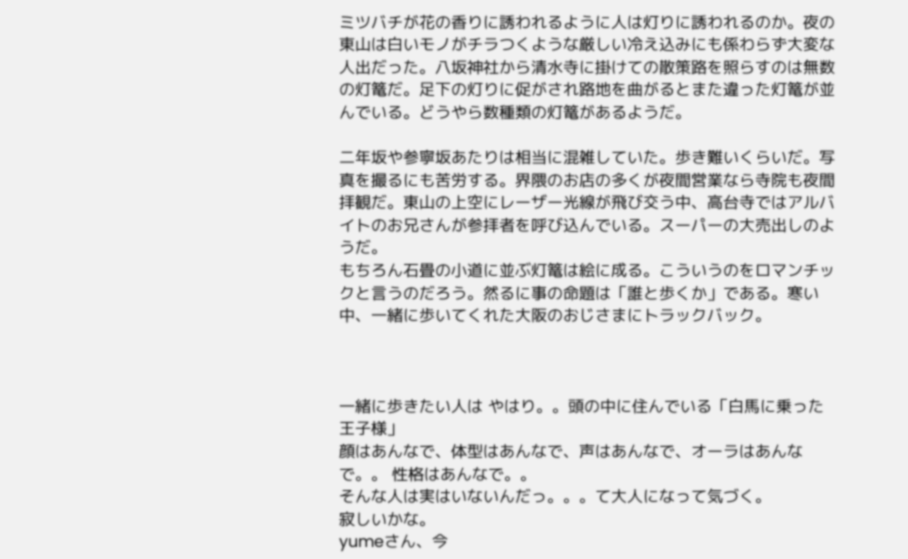ミツバチが花の香りに誘われるように人は灯りに誘われるのか。夜の東山は白いモノがチラつくような厳しい冷え込みにも係わらず大変な人出だった。八坂神社から清水寺に掛けての散策路を照らすのは無数の灯篭だ。足下の灯りに促がされ路地を曲がるとまた違った灯篭が並んでいる。どうやら数種類の灯篭があるようだ。

二年坂や参寧坂あたりは相当に混雑していた。歩き難いくらいだ。写真を撮るにも苦労する。界隈のお店の多くが夜間営業なら寺院も夜間拝観だ。東山の上空にレーザー光線が飛び交う中、高台寺ではアルバイトのお兄さんが参拝者を呼び込んでいる。スーパーの大売出しのようだ。
もちろん石畳の小道に並ぶ灯篭は絵に成る。こういうのをロマンチックと言うのだろう。然るに事の命題は「誰と歩くか」である。寒い中、一緒に歩いてくれた大阪のおじさまにトラックバック。



一緒に歩きたい人は やはり。。頭の中に住んでいる「白馬に乗った王子様」
顔はあんなで、体型はあんなで、声はあんなで、オーラはあんなで。。 性格はあんなで。。
そんな人は実はいないんだっ。。。て大人になって気づく。
寂しいかな。
yumeさん、今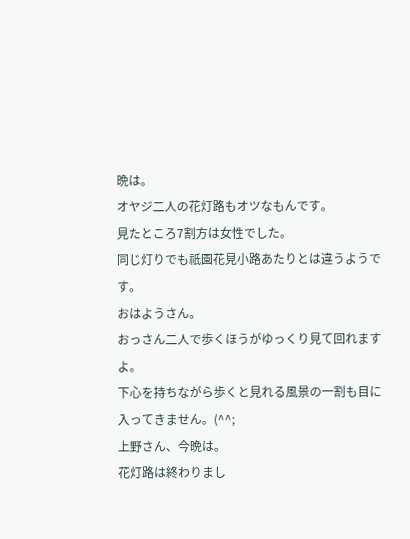晩は。
オヤジ二人の花灯路もオツなもんです。
見たところ7割方は女性でした。
同じ灯りでも祇園花見小路あたりとは違うようです。
おはようさん。
おっさん二人で歩くほうがゆっくり見て回れますよ。
下心を持ちながら歩くと見れる風景の一割も目に入ってきません。(^^;
上野さん、今晩は。
花灯路は終わりまし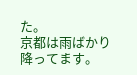た。
京都は雨ばかり降ってます。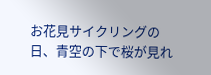お花見サイクリングの日、青空の下で桜が見れ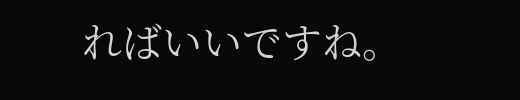ればいいですね。